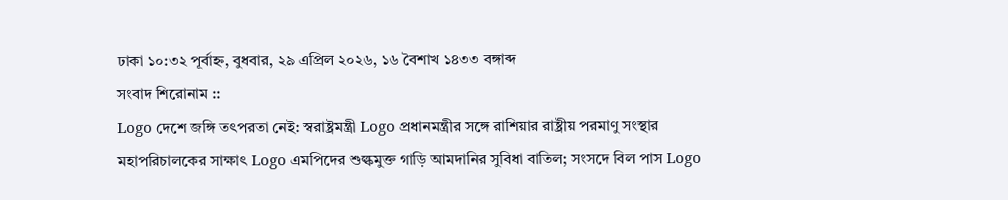ঢাকা ১০:৩২ পূর্বাহ্ন, বুধবার, ২৯ এপ্রিল ২০২৬, ১৬ বৈশাখ ১৪৩৩ বঙ্গাব্দ
সংবাদ শিরোনাম ::
Logo দেশে জঙ্গি তৎপরতা নেই: স্বরাষ্ট্রমন্ত্রী Logo প্রধানমন্ত্রীর সঙ্গে রাশিয়ার রাষ্ট্রীয় পরমাণু সংস্থার মহাপরিচালকের সাক্ষাৎ Logo এমপিদের শুল্কমুক্ত গাড়ি আমদানির সুবিধা বাতিল; সংসদে বিল পাস Logo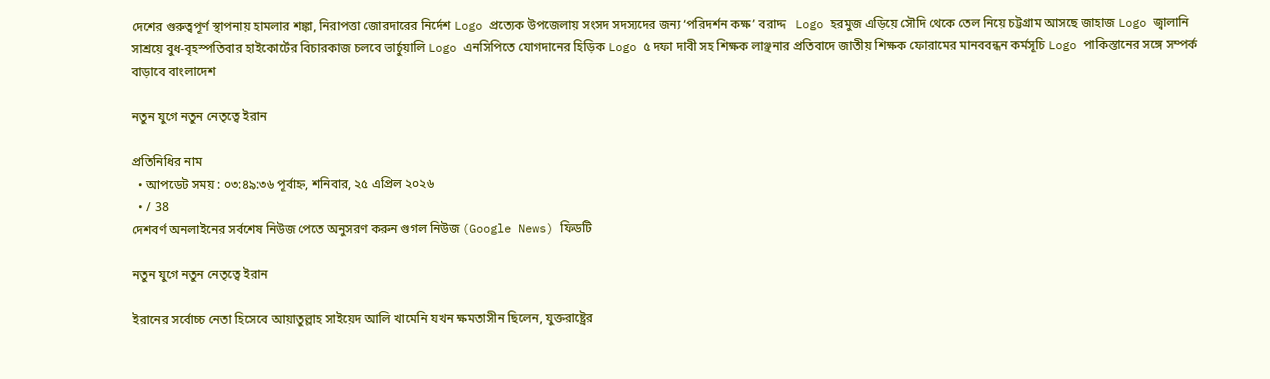দেশের গুরুত্বপূর্ণ স্থাপনায় হামলার শঙ্কা, নিরাপত্তা জোরদারের নির্দেশ Logo প্রত্যেক উপজেলায় সংসদ সদস্যদের জন্য ‘পরিদর্শন কক্ষ’ বরাদ্দ   Logo হরমুজ এড়িয়ে সৌদি থেকে তেল নিয়ে চট্টগ্রাম আসছে জাহাজ Logo জ্বালানি সাশ্রয়ে বুধ-বৃহস্পতিবার হাইকোর্টের বিচারকাজ চলবে ভার্চুয়ালি Logo এনসিপিতে যোগদানের হিড়িক Logo ৫ দফা দাবী সহ শিক্ষক লাঞ্ছনার প্রতিবাদে জাতীয় শিক্ষক ফোরামের মানববন্ধন কর্মসূচি Logo পাকিস্তানের সঙ্গে সম্পর্ক বাড়াবে বাংলাদেশ

নতুন যুগে নতুন নেতৃত্বে ইরান

প্রতিনিধির নাম
  • আপডেট সময় : ০৩:৪৯:৩৬ পূর্বাহ্ন, শনিবার, ২৫ এপ্রিল ২০২৬
  • / 38
দেশবর্ণ অনলাইনের সর্বশেষ নিউজ পেতে অনুসরণ করুন গুগল নিউজ (Google News) ফিডটি

নতুন যুগে নতুন নেতৃত্বে ইরান

ইরানের সর্বোচ্চ নেতা হিসেবে আয়াতুল্লাহ সাইয়েদ আলি খামেনি যখন ক্ষমতাসীন ছিলেন, যুক্তরাষ্ট্রের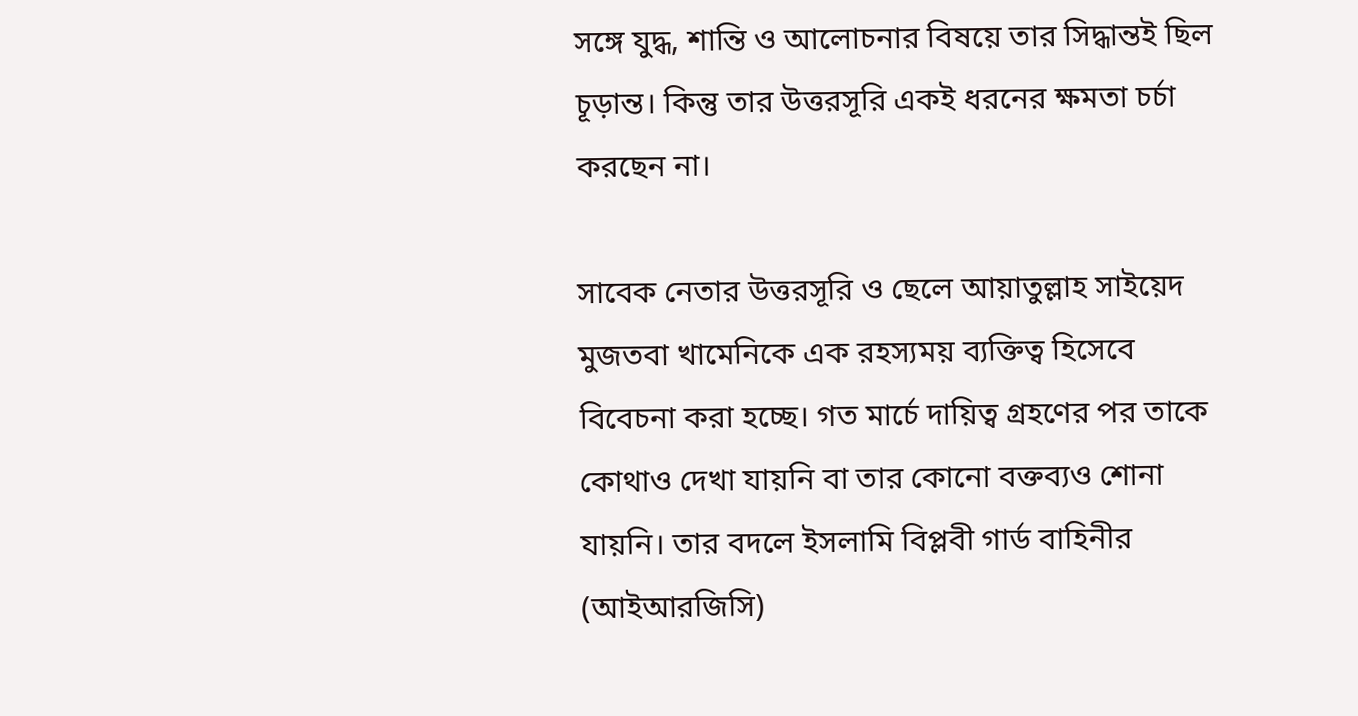সঙ্গে যুদ্ধ, শান্তি ও আলোচনার বিষয়ে তার সিদ্ধান্তই ছিল চূড়ান্ত। কিন্তু তার উত্তরসূরি একই ধরনের ক্ষমতা চর্চা করছেন না।

সাবেক নেতার উত্তরসূরি ও ছেলে আয়াতুল্লাহ সাইয়েদ মুজতবা খামেনিকে এক রহস্যময় ব্যক্তিত্ব হিসেবে বিবেচনা করা হচ্ছে। গত মার্চে দায়িত্ব গ্রহণের পর তাকে কোথাও দেখা যায়নি বা তার কোনো বক্তব্যও শোনা যায়নি। তার বদলে ইসলামি বিপ্লবী গার্ড বাহিনীর (আইআরজিসি)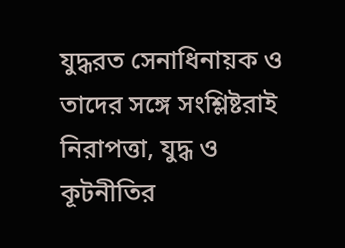যুদ্ধরত সেনাধিনায়ক ও তাদের সঙ্গে সংশ্লিষ্টরাই নিরাপত্তা, যুদ্ধ ও কূটনীতির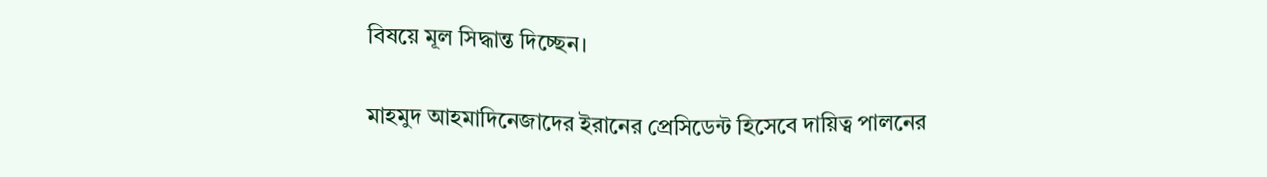বিষয়ে মূল সিদ্ধান্ত দিচ্ছেন।

মাহমুদ আহমাদিনেজাদের ইরানের প্রেসিডেন্ট হিসেবে দায়িত্ব পালনের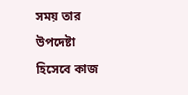সময় তার উপদেষ্টা হিসেবে কাজ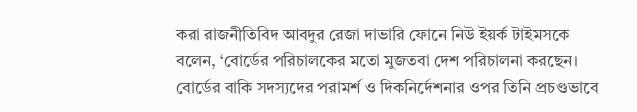করা রাজনীতিবিদ আবদুর রেজা দাভারি ফোনে নিউ ইয়র্ক টাইমসকে বলেন, ‘বোর্ডের পরিচালকের মতো মুজতবা দেশ পরিচালনা করছেন। বোর্ডের বাকি সদস্যদের পরামর্শ ও দিকনির্দেশনার ওপর তিনি প্রচণ্ডভাবে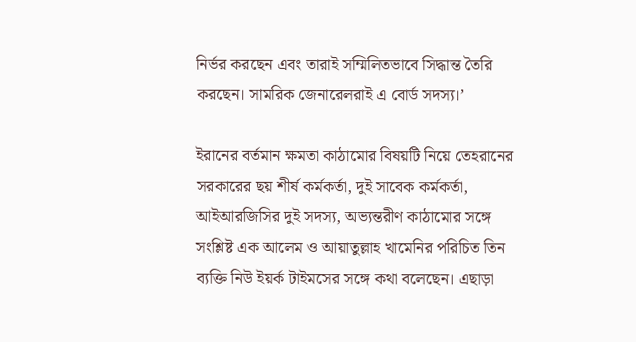নির্ভর করছেন এবং তারাই সম্মিলিতভাবে সিদ্ধান্ত তৈরি করছেন। সামরিক জেনারেলরাই এ বোর্ড সদস্য।’

ইরানের বর্তমান ক্ষমতা কাঠামোর বিষয়টি নিয়ে তেহরানের সরকারের ছয় শীর্ষ কর্মকর্তা, দুই সাবেক কর্মকর্তা, আইআরজিসির দুই সদস্য, অভ্যন্তরীণ কাঠামোর সঙ্গে সংশ্লিষ্ট এক আলেম ও আয়াতুল্লাহ খামেনির পরিচিত তিন ব্যক্তি নিউ ইয়র্ক টাইমসের সঙ্গে কথা বলেছেন। এছাড়া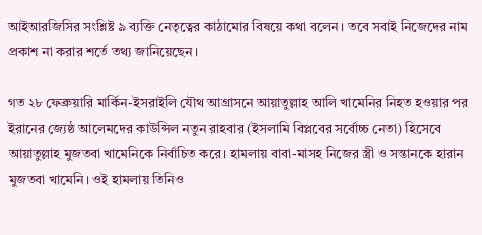আইআরজিসির সংশ্লিষ্ট ৯ ব্যক্তি নেতৃত্বের কাঠামোর বিষয়ে কথা বলেন। তবে সবাই নিজেদের নাম প্রকাশ না করার শর্তে তথ্য জানিয়েছেন।

গত ২৮ ফেব্রুয়ারি মার্কিন-ইসরাইলি যৌথ আগ্রাসনে আয়াতুল্লাহ আলি খামেনির নিহত হওয়ার পর ইরানের জ্যেষ্ঠ আলেমদের কাউন্সিল নতুন রাহবার (ইসলামি বিপ্লবের সর্বোচ্চ নেতা) হিসেবে আয়াতুল্লাহ মুজতবা খামেনিকে নির্বাচিত করে। হামলায় বাবা-মাসহ নিজের স্ত্রী ও সন্তানকে হারান মুজতবা খামেনি। ওই হামলায় তিনিও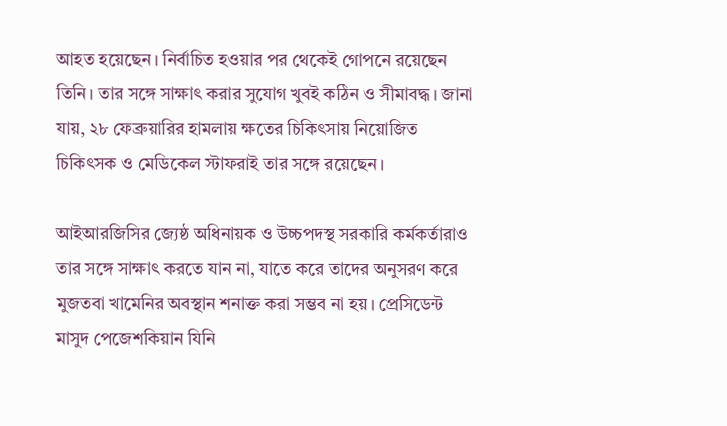আহত হয়েছেন। নির্বাচিত হওয়ার পর থেকেই গোপনে রয়েছেন তিনি। তার সঙ্গে সাক্ষাৎ করার সুযোগ খুবই কঠিন ও সীমাবদ্ধ। জানা যায়, ২৮ ফেব্রুয়ারির হামলায় ক্ষতের চিকিৎসায় নিয়োজিত চিকিৎসক ও মেডিকেল স্টাফরাই তার সঙ্গে রয়েছেন।

আইআরজিসির জ্যেষ্ঠ অধিনায়ক ও উচ্চপদস্থ সরকারি কর্মকর্তারাও তার সঙ্গে সাক্ষাৎ করতে যান না, যাতে করে তাদের অনুসরণ করে মুজতবা খামেনির অবস্থান শনাক্ত করা সম্ভব না হয়। প্রেসিডেন্ট মাসুদ পেজেশকিয়ান যিনি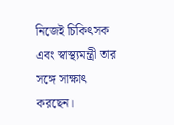নিজেই চিকিৎসক এবং স্বাস্থ্যমন্ত্রী তার সঙ্গে সাক্ষাৎ করছেন।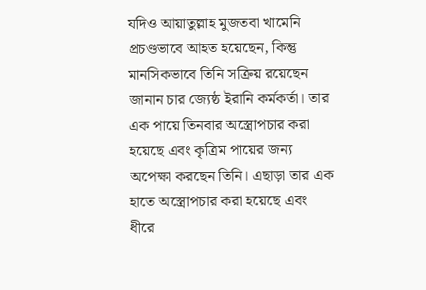যদিও আয়াতুল্লাহ মুজতবা খামেনি প্রচণ্ডভাবে আহত হয়েছেন, কিন্তু মানসিকভাবে তিনি সক্রিয় রয়েছেন জানান চার জ্যেষ্ঠ ইরানি কর্মকর্তা। তার এক পায়ে তিনবার অস্ত্রোপচার করা হয়েছে এবং কৃত্রিম পায়ের জন্য অপেক্ষা করছেন তিনি। এছাড়া তার এক হাতে অস্ত্রোপচার করা হয়েছে এবং ধীরে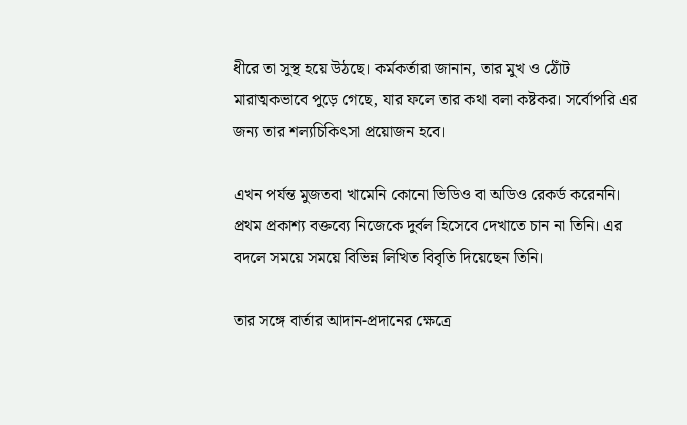ধীরে তা সুস্থ হয়ে উঠছে। কর্মকর্তারা জানান, তার মুখ ও ঠোঁট মারাত্মকভাবে পুড়ে গেছে, যার ফলে তার কথা বলা কষ্টকর। সর্বোপরি এর জন্য তার শল্যচিকিৎসা প্রয়োজন হবে।

এখন পর্যন্ত মুজতবা খামেনি কোনো ভিডিও বা অডিও রেকর্ড করেননি। প্রথম প্রকাশ্য বক্তব্যে নিজেকে দুর্বল হিসেবে দেখাতে চান না তিনি। এর বদলে সময়ে সময়ে বিভিন্ন লিখিত বিবৃতি দিয়েছেন তিনি।

তার সঙ্গে বার্তার আদান-প্রদানের ক্ষেত্রে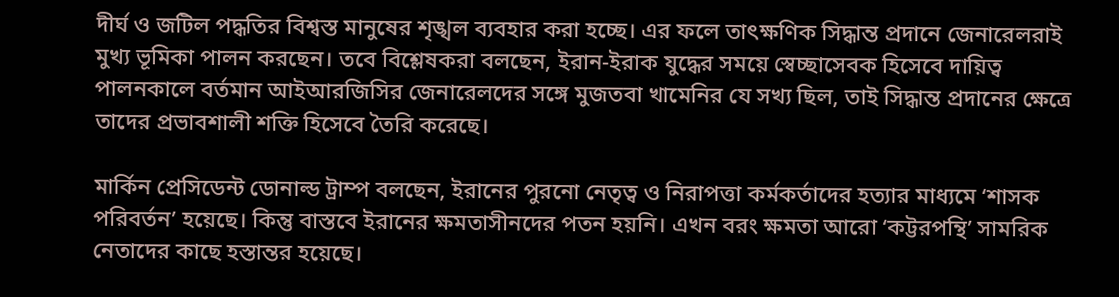দীর্ঘ ও জটিল পদ্ধতির বিশ্বস্ত মানুষের শৃঙ্খল ব্যবহার করা হচ্ছে। এর ফলে তাৎক্ষণিক সিদ্ধান্ত প্রদানে জেনারেলরাই মুখ্য ভূমিকা পালন করছেন। তবে বিশ্লেষকরা বলছেন, ইরান-ইরাক যুদ্ধের সময়ে স্বেচ্ছাসেবক হিসেবে দায়িত্ব পালনকালে বর্তমান আইআরজিসির জেনারেলদের সঙ্গে মুজতবা খামেনির যে সখ্য ছিল, তাই সিদ্ধান্ত প্রদানের ক্ষেত্রে তাদের প্রভাবশালী শক্তি হিসেবে তৈরি করেছে।

মার্কিন প্রেসিডেন্ট ডোনাল্ড ট্রাম্প বলছেন, ইরানের পুরনো নেতৃত্ব ও নিরাপত্তা কর্মকর্তাদের হত্যার মাধ্যমে ‘শাসক পরিবর্তন’ হয়েছে। কিন্তু বাস্তবে ইরানের ক্ষমতাসীনদের পতন হয়নি। এখন বরং ক্ষমতা আরো ‘কট্টরপন্থি’ সামরিক নেতাদের কাছে হস্তান্তর হয়েছে।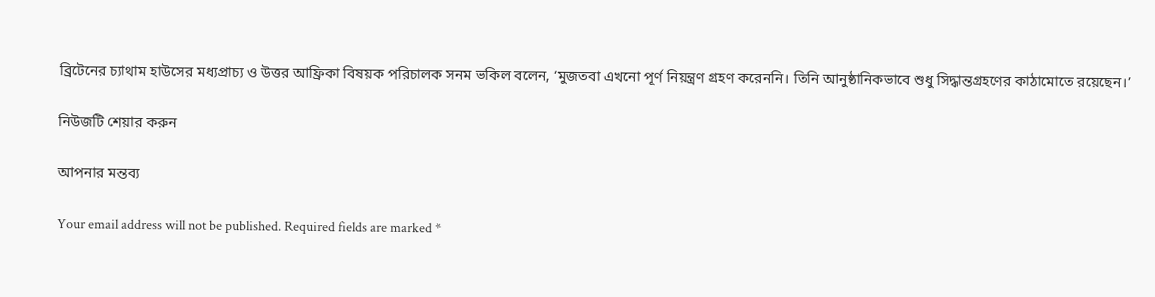ব্রিটেনের চ্যাথাম হাউসের মধ্যপ্রাচ্য ও উত্তর আফ্রিকা বিষয়ক পরিচালক সনম ভকিল বলেন, ‘মুজতবা এখনো পূর্ণ নিয়ন্ত্রণ গ্রহণ করেননি। তিনি আনুষ্ঠানিকভাবে শুধু সিদ্ধান্তগ্রহণের কাঠামোতে রয়েছেন।’

নিউজটি শেয়ার করুন

আপনার মন্তব্য

Your email address will not be published. Required fields are marked *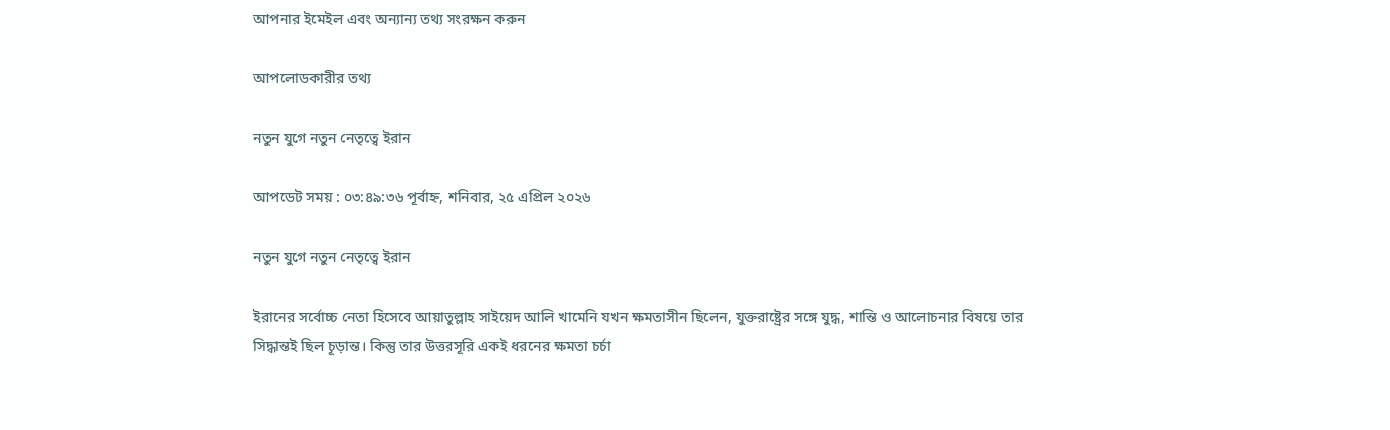আপনার ইমেইল এবং অন্যান্য তথ্য সংরক্ষন করুন

আপলোডকারীর তথ্য

নতুন যুগে নতুন নেতৃত্বে ইরান

আপডেট সময় : ০৩:৪৯:৩৬ পূর্বাহ্ন, শনিবার, ২৫ এপ্রিল ২০২৬

নতুন যুগে নতুন নেতৃত্বে ইরান

ইরানের সর্বোচ্চ নেতা হিসেবে আয়াতুল্লাহ সাইয়েদ আলি খামেনি যখন ক্ষমতাসীন ছিলেন, যুক্তরাষ্ট্রের সঙ্গে যুদ্ধ, শান্তি ও আলোচনার বিষয়ে তার সিদ্ধান্তই ছিল চূড়ান্ত। কিন্তু তার উত্তরসূরি একই ধরনের ক্ষমতা চর্চা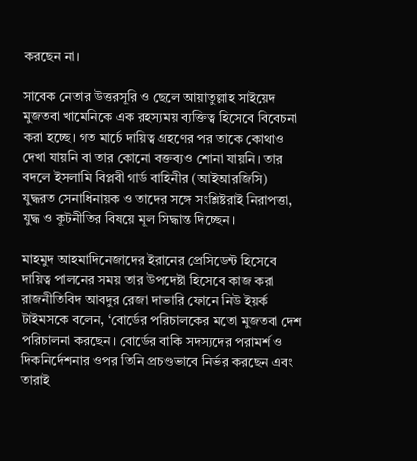করছেন না।

সাবেক নেতার উত্তরসূরি ও ছেলে আয়াতুল্লাহ সাইয়েদ মুজতবা খামেনিকে এক রহস্যময় ব্যক্তিত্ব হিসেবে বিবেচনা করা হচ্ছে। গত মার্চে দায়িত্ব গ্রহণের পর তাকে কোথাও দেখা যায়নি বা তার কোনো বক্তব্যও শোনা যায়নি। তার বদলে ইসলামি বিপ্লবী গার্ড বাহিনীর (আইআরজিসি) যুদ্ধরত সেনাধিনায়ক ও তাদের সঙ্গে সংশ্লিষ্টরাই নিরাপত্তা, যুদ্ধ ও কূটনীতির বিষয়ে মূল সিদ্ধান্ত দিচ্ছেন।

মাহমুদ আহমাদিনেজাদের ইরানের প্রেসিডেন্ট হিসেবে দায়িত্ব পালনের সময় তার উপদেষ্টা হিসেবে কাজ করা রাজনীতিবিদ আবদুর রেজা দাভারি ফোনে নিউ ইয়র্ক টাইমসকে বলেন, ‘বোর্ডের পরিচালকের মতো মুজতবা দেশ পরিচালনা করছেন। বোর্ডের বাকি সদস্যদের পরামর্শ ও দিকনির্দেশনার ওপর তিনি প্রচণ্ডভাবে নির্ভর করছেন এবং তারাই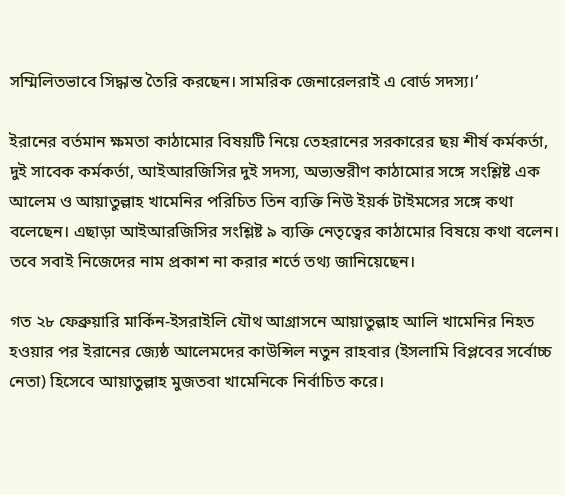সম্মিলিতভাবে সিদ্ধান্ত তৈরি করছেন। সামরিক জেনারেলরাই এ বোর্ড সদস্য।’

ইরানের বর্তমান ক্ষমতা কাঠামোর বিষয়টি নিয়ে তেহরানের সরকারের ছয় শীর্ষ কর্মকর্তা, দুই সাবেক কর্মকর্তা, আইআরজিসির দুই সদস্য, অভ্যন্তরীণ কাঠামোর সঙ্গে সংশ্লিষ্ট এক আলেম ও আয়াতুল্লাহ খামেনির পরিচিত তিন ব্যক্তি নিউ ইয়র্ক টাইমসের সঙ্গে কথা বলেছেন। এছাড়া আইআরজিসির সংশ্লিষ্ট ৯ ব্যক্তি নেতৃত্বের কাঠামোর বিষয়ে কথা বলেন। তবে সবাই নিজেদের নাম প্রকাশ না করার শর্তে তথ্য জানিয়েছেন।

গত ২৮ ফেব্রুয়ারি মার্কিন-ইসরাইলি যৌথ আগ্রাসনে আয়াতুল্লাহ আলি খামেনির নিহত হওয়ার পর ইরানের জ্যেষ্ঠ আলেমদের কাউন্সিল নতুন রাহবার (ইসলামি বিপ্লবের সর্বোচ্চ নেতা) হিসেবে আয়াতুল্লাহ মুজতবা খামেনিকে নির্বাচিত করে।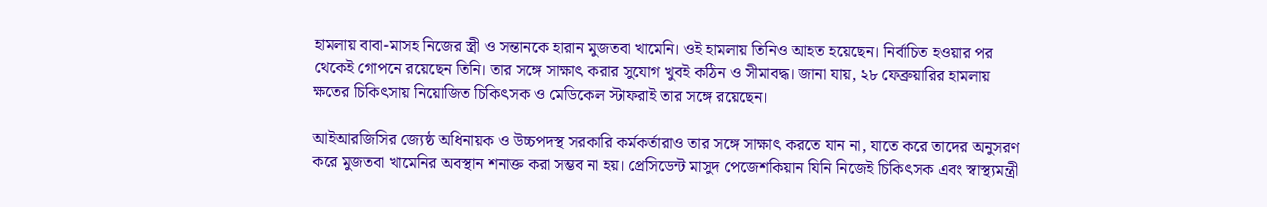হামলায় বাবা-মাসহ নিজের স্ত্রী ও সন্তানকে হারান মুজতবা খামেনি। ওই হামলায় তিনিও আহত হয়েছেন। নির্বাচিত হওয়ার পর থেকেই গোপনে রয়েছেন তিনি। তার সঙ্গে সাক্ষাৎ করার সুযোগ খুবই কঠিন ও সীমাবদ্ধ। জানা যায়, ২৮ ফেব্রুয়ারির হামলায় ক্ষতের চিকিৎসায় নিয়োজিত চিকিৎসক ও মেডিকেল স্টাফরাই তার সঙ্গে রয়েছেন।

আইআরজিসির জ্যেষ্ঠ অধিনায়ক ও উচ্চপদস্থ সরকারি কর্মকর্তারাও তার সঙ্গে সাক্ষাৎ করতে যান না, যাতে করে তাদের অনুসরণ করে মুজতবা খামেনির অবস্থান শনাক্ত করা সম্ভব না হয়। প্রেসিডেন্ট মাসুদ পেজেশকিয়ান যিনি নিজেই চিকিৎসক এবং স্বাস্থ্যমন্ত্রী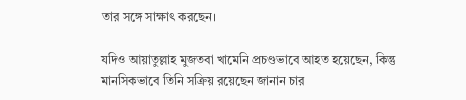তার সঙ্গে সাক্ষাৎ করছেন।

যদিও আয়াতুল্লাহ মুজতবা খামেনি প্রচণ্ডভাবে আহত হয়েছেন, কিন্তু মানসিকভাবে তিনি সক্রিয় রয়েছেন জানান চার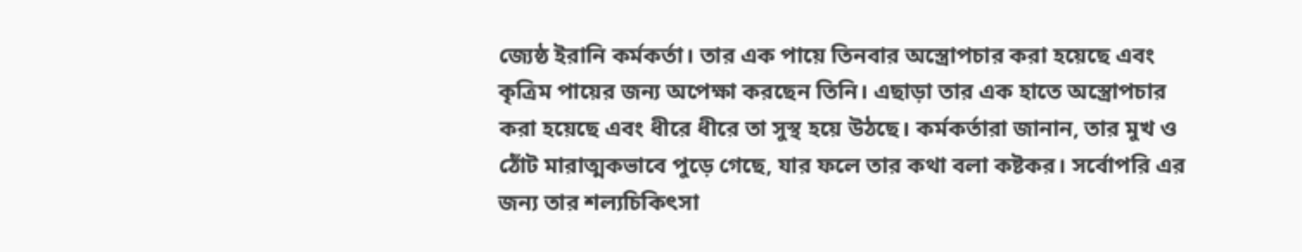জ্যেষ্ঠ ইরানি কর্মকর্তা। তার এক পায়ে তিনবার অস্ত্রোপচার করা হয়েছে এবং কৃত্রিম পায়ের জন্য অপেক্ষা করছেন তিনি। এছাড়া তার এক হাতে অস্ত্রোপচার করা হয়েছে এবং ধীরে ধীরে তা সুস্থ হয়ে উঠছে। কর্মকর্তারা জানান, তার মুখ ও ঠোঁট মারাত্মকভাবে পুড়ে গেছে, যার ফলে তার কথা বলা কষ্টকর। সর্বোপরি এর জন্য তার শল্যচিকিৎসা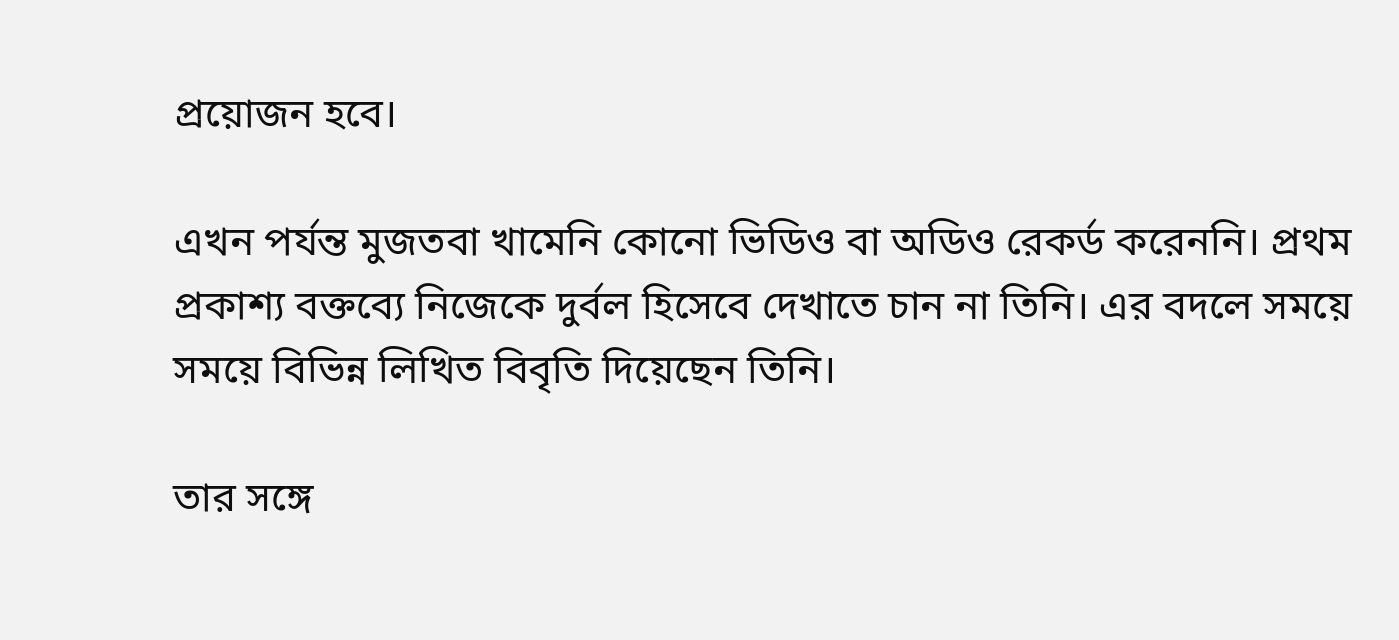প্রয়োজন হবে।

এখন পর্যন্ত মুজতবা খামেনি কোনো ভিডিও বা অডিও রেকর্ড করেননি। প্রথম প্রকাশ্য বক্তব্যে নিজেকে দুর্বল হিসেবে দেখাতে চান না তিনি। এর বদলে সময়ে সময়ে বিভিন্ন লিখিত বিবৃতি দিয়েছেন তিনি।

তার সঙ্গে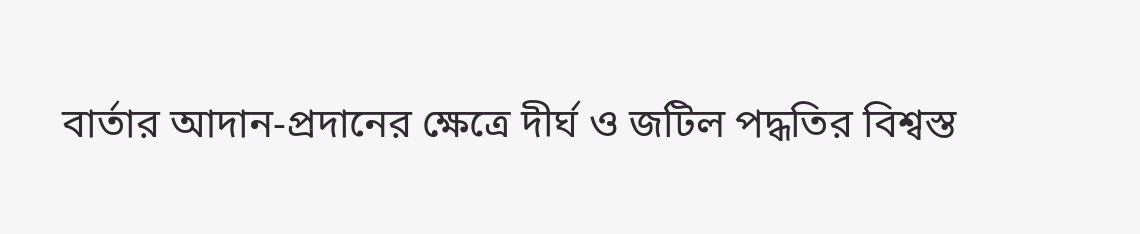বার্তার আদান-প্রদানের ক্ষেত্রে দীর্ঘ ও জটিল পদ্ধতির বিশ্বস্ত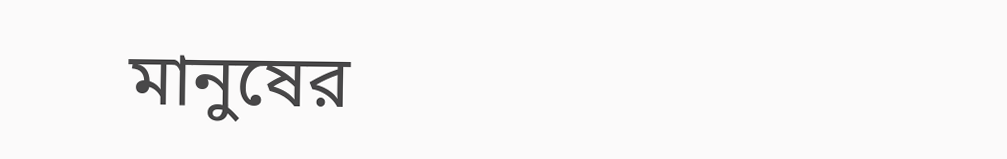মানুষের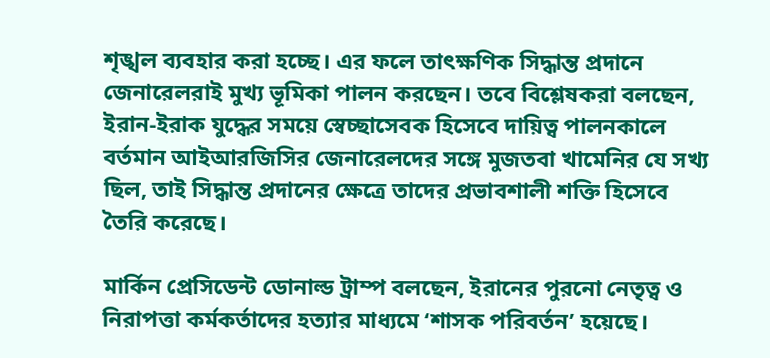শৃঙ্খল ব্যবহার করা হচ্ছে। এর ফলে তাৎক্ষণিক সিদ্ধান্ত প্রদানে জেনারেলরাই মুখ্য ভূমিকা পালন করছেন। তবে বিশ্লেষকরা বলছেন, ইরান-ইরাক যুদ্ধের সময়ে স্বেচ্ছাসেবক হিসেবে দায়িত্ব পালনকালে বর্তমান আইআরজিসির জেনারেলদের সঙ্গে মুজতবা খামেনির যে সখ্য ছিল, তাই সিদ্ধান্ত প্রদানের ক্ষেত্রে তাদের প্রভাবশালী শক্তি হিসেবে তৈরি করেছে।

মার্কিন প্রেসিডেন্ট ডোনাল্ড ট্রাম্প বলছেন, ইরানের পুরনো নেতৃত্ব ও নিরাপত্তা কর্মকর্তাদের হত্যার মাধ্যমে ‘শাসক পরিবর্তন’ হয়েছে।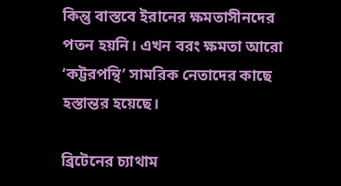কিন্তু বাস্তবে ইরানের ক্ষমতাসীনদের পতন হয়নি। এখন বরং ক্ষমতা আরো ‘কট্টরপন্থি’ সামরিক নেতাদের কাছে হস্তান্তর হয়েছে।

ব্রিটেনের চ্যাথাম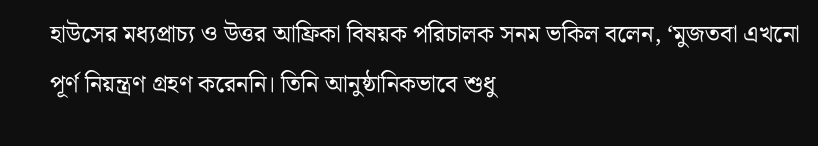হাউসের মধ্যপ্রাচ্য ও উত্তর আফ্রিকা বিষয়ক পরিচালক সনম ভকিল বলেন, ‘মুজতবা এখনো পূর্ণ নিয়ন্ত্রণ গ্রহণ করেননি। তিনি আনুষ্ঠানিকভাবে শুধু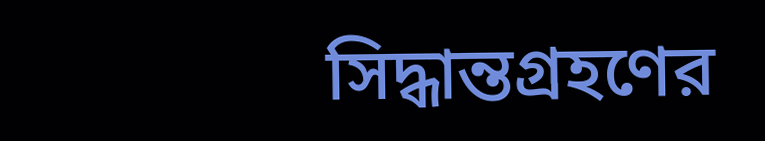সিদ্ধান্তগ্রহণের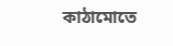কাঠামোতে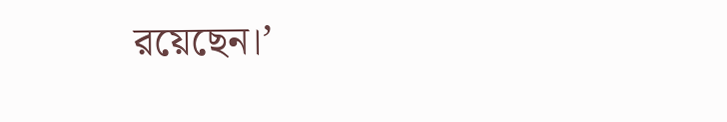রয়েছেন।’